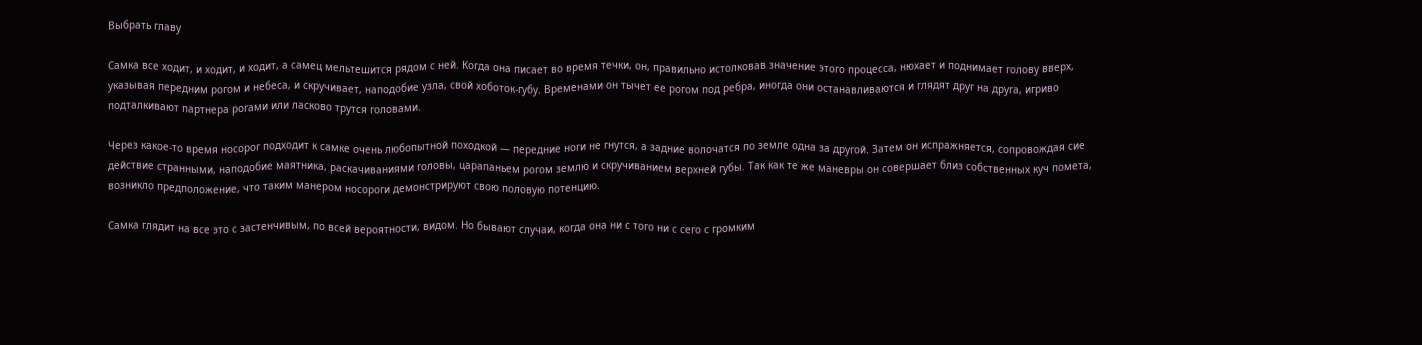Выбрать главу

Самка все ходит, и ходит, и ходит, а самец мельтешится рядом с ней. Когда она писает во время течки, он, правильно истолковав значение этого процесса, нюхает и поднимает голову вверх, указывая передним рогом и небеса, и скручивает, наподобие узла, свой хоботок-губу. Временами он тычет ее рогом под ребра, иногда они останавливаются и глядят друг на друга, игриво подталкивают партнера рогами или ласково трутся головами.

Через какое-то время носорог подходит к самке очень любопытной походкой — передние ноги не гнутся, а задние волочатся по земле одна за другой. Затем он испражняется, сопровождая сие действие странными, наподобие маятника, раскачиваниями головы, царапаньем рогом землю и скручиванием верхней губы. Так как те же маневры он совершает близ собственных куч помета, возникло предположение, что таким манером носороги демонстрируют свою половую потенцию.

Самка глядит на все это с застенчивым, по всей вероятности, видом. Но бывают случаи, когда она ни с того ни с сего с громким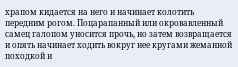храпом кидается на него и начинает колотить передним рогом. Поцарапанный или окровавленный самец галопом уносится прочь, но затем возвращается и опять начинает ходить вокруг нее кругами жеманной походкой и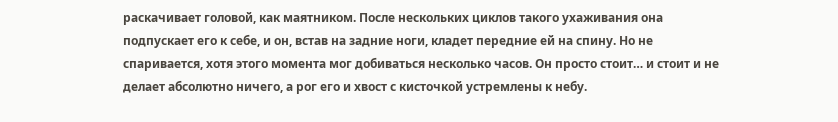раскачивает головой, как маятником. После нескольких циклов такого ухаживания она подпускает его к себе, и он, встав на задние ноги, кладет передние ей на спину. Но не спаривается, хотя этого момента мог добиваться несколько часов. Он просто стоит… и стоит и не делает абсолютно ничего, а рог его и хвост с кисточкой устремлены к небу.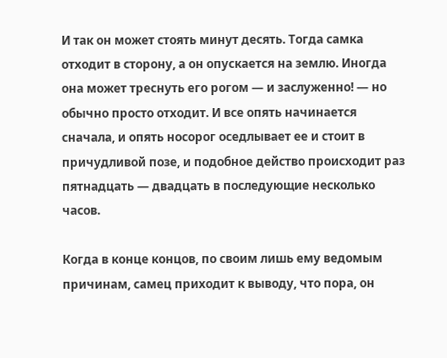И так он может стоять минут десять. Тогда самка отходит в сторону, а он опускается на землю. Иногда она может треснуть его рогом — и заслуженно! — но обычно просто отходит. И все опять начинается сначала, и опять носорог оседлывает ее и стоит в причудливой позе, и подобное действо происходит раз пятнадцать — двадцать в последующие несколько часов.

Когда в конце концов, по своим лишь ему ведомым причинам, самец приходит к выводу, что пора, он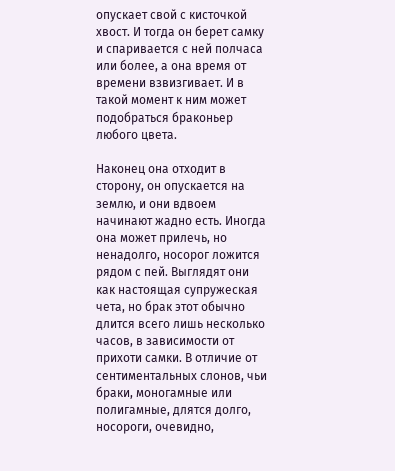опускает свой с кисточкой хвост. И тогда он берет самку и спаривается с ней полчаса или более, а она время от времени взвизгивает. И в такой момент к ним может подобраться браконьер любого цвета.

Наконец она отходит в сторону, он опускается на землю, и они вдвоем начинают жадно есть. Иногда она может прилечь, но ненадолго, носорог ложится рядом с пей. Выглядят они как настоящая супружеская чета, но брак этот обычно длится всего лишь несколько часов, в зависимости от прихоти самки. В отличие от сентиментальных слонов, чьи браки, моногамные или полигамные, длятся долго, носороги, очевидно,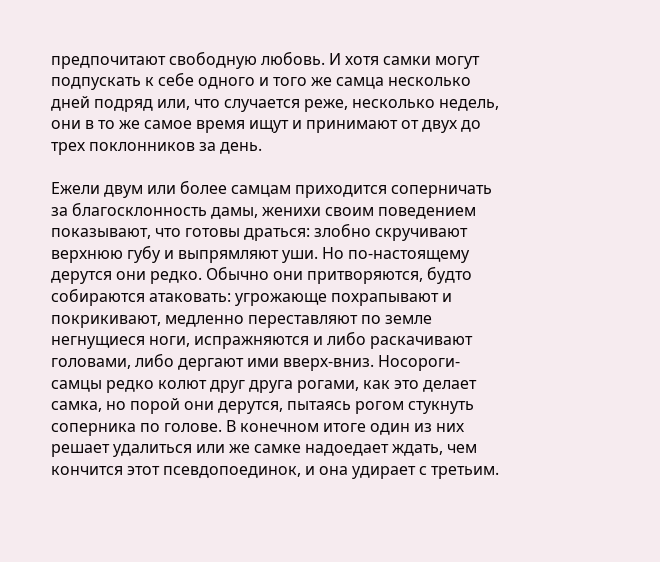предпочитают свободную любовь. И хотя самки могут подпускать к себе одного и того же самца несколько дней подряд или, что случается реже, несколько недель, они в то же самое время ищут и принимают от двух до трех поклонников за день.

Ежели двум или более самцам приходится соперничать за благосклонность дамы, женихи своим поведением показывают, что готовы драться: злобно скручивают верхнюю губу и выпрямляют уши. Но по-настоящему дерутся они редко. Обычно они притворяются, будто собираются атаковать: угрожающе похрапывают и покрикивают, медленно переставляют по земле негнущиеся ноги, испражняются и либо раскачивают головами, либо дергают ими вверх-вниз. Носороги-самцы редко колют друг друга рогами, как это делает самка, но порой они дерутся, пытаясь рогом стукнуть соперника по голове. В конечном итоге один из них решает удалиться или же самке надоедает ждать, чем кончится этот псевдопоединок, и она удирает с третьим.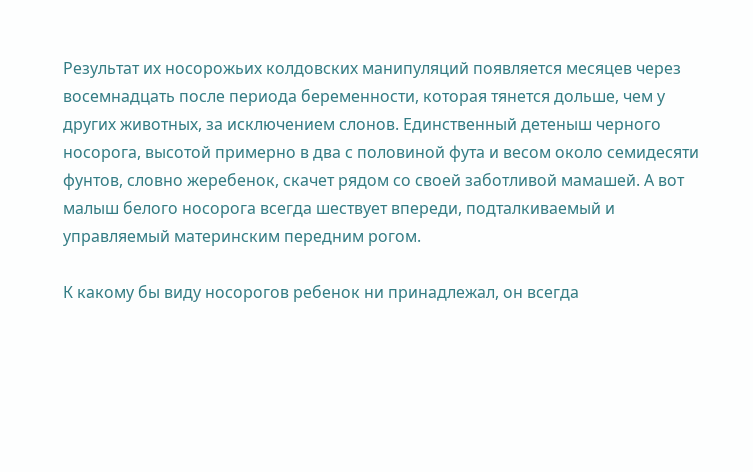Результат их носорожьих колдовских манипуляций появляется месяцев через восемнадцать после периода беременности, которая тянется дольше, чем у других животных, за исключением слонов. Единственный детеныш черного носорога, высотой примерно в два с половиной фута и весом около семидесяти фунтов, словно жеребенок, скачет рядом со своей заботливой мамашей. А вот малыш белого носорога всегда шествует впереди, подталкиваемый и управляемый материнским передним рогом.

К какому бы виду носорогов ребенок ни принадлежал, он всегда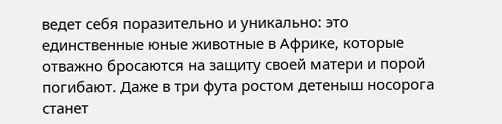ведет себя поразительно и уникально: это единственные юные животные в Африке, которые отважно бросаются на защиту своей матери и порой погибают. Даже в три фута ростом детеныш носорога станет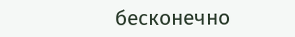бесконечно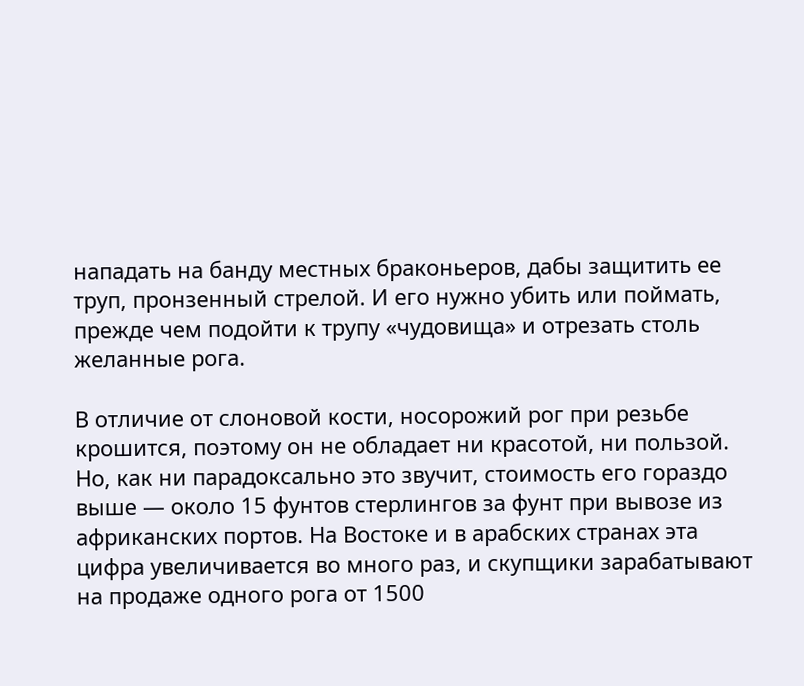нападать на банду местных браконьеров, дабы защитить ее труп, пронзенный стрелой. И его нужно убить или поймать, прежде чем подойти к трупу «чудовища» и отрезать столь желанные рога.

В отличие от слоновой кости, носорожий рог при резьбе крошится, поэтому он не обладает ни красотой, ни пользой. Но, как ни парадоксально это звучит, стоимость его гораздо выше — около 15 фунтов стерлингов за фунт при вывозе из африканских портов. На Востоке и в арабских странах эта цифра увеличивается во много раз, и скупщики зарабатывают на продаже одного рога от 1500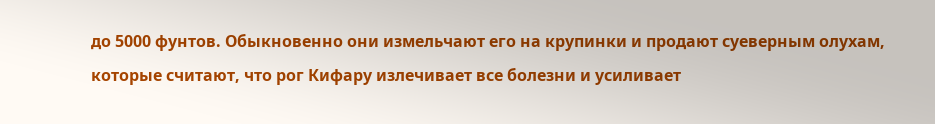до 5000 фунтов. Обыкновенно они измельчают его на крупинки и продают суеверным олухам, которые считают, что рог Кифару излечивает все болезни и усиливает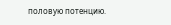половую потенцию.